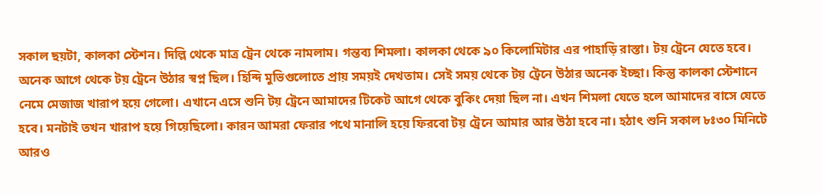সকাল ছয়টা, কালকা স্টেশন। দিল্লি থেকে মাত্র ট্রেন থেকে নামলাম। গন্তব্য শিমলা। কালকা থেকে ৯০ কিলোমিটার এর পাহাড়ি রাস্তা। টয় ট্রেনে যেতে হবে। অনেক আগে থেকে টয় ট্রেনে উঠার স্বপ্ন ছিল। হিন্দি মুভিগুলোতে প্রায় সময়ই দেখতাম। সেই সময় থেকে টয় ট্রেনে উঠার অনেক ইচ্ছা। কিন্তু কালকা স্টেশানে নেমে মেজাজ খারাপ হয়ে গেলো। এখানে এসে শুনি টয় ট্রেনে আমাদের টিকেট আগে থেকে বুকিং দেয়া ছিল না। এখন শিমলা যেতে হলে আমাদের বাসে যেতে হবে। মনটাই তখন খারাপ হয়ে গিয়েছিলো। কারন আমরা ফেরার পথে মানালি হয়ে ফিরবো টয় ট্রেনে আমার আর উঠা হবে না। হঠাৎ শুনি সকাল ৮ঃ৩০ মিনিটে আরও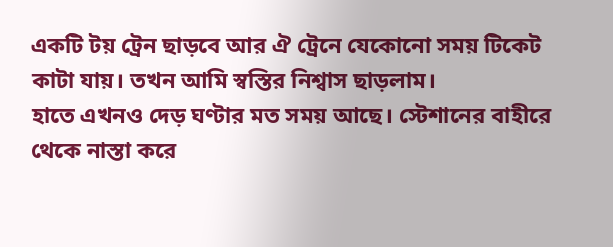একটি টয় ট্রেন ছাড়বে আর ঐ ট্রেনে যেকোনো সময় টিকেট কাটা যায়। তখন আমি স্বস্তির নিশ্বাস ছাড়লাম।
হাতে এখনও দেড় ঘণ্টার মত সময় আছে। স্টেশানের বাহীরে থেকে নাস্তা করে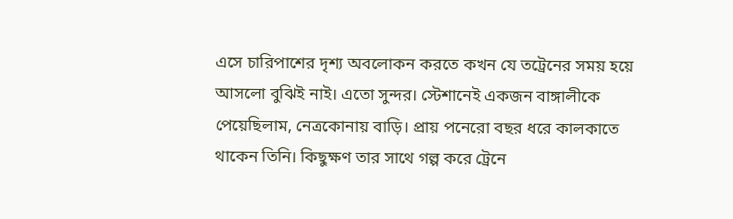এসে চারিপাশের দৃশ্য অবলোকন করতে কখন যে তট্রেনের সময় হয়ে আসলো বুঝিই নাই। এতো সুন্দর। স্টেশানেই একজন বাঙ্গালীকে পেয়েছিলাম, নেত্রকোনায় বাড়ি। প্রায় পনেরো বছর ধরে কালকাতে থাকেন তিনি। কিছুক্ষণ তার সাথে গল্প করে ট্রেনে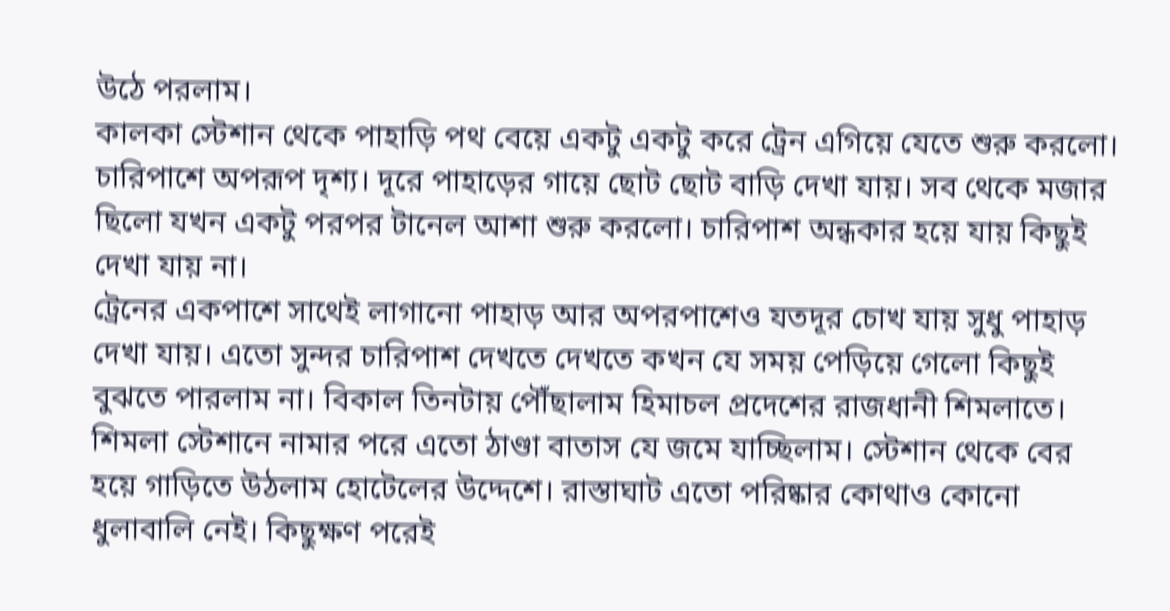উঠে পরলাম।
কালকা স্টেশান থেকে পাহাড়ি পথ বেয়ে একটু একটু করে ট্রেন এগিয়ে যেতে শুরু করলো। চারিপাশে অপরূপ দৃশ্য। দূরে পাহাড়ের গায়ে ছোট ছোট বাড়ি দেখা যায়। সব থেকে মজার ছিলো যখন একটু পরপর টানেল আশা শুরু করলো। চারিপাশ অন্ধকার হয়ে যায় কিছুই দেখা যায় না।
ট্রেনের একপাশে সাথেই লাগানো পাহাড় আর অপরপাশেও যতদূর চোখ যায় সুধু পাহাড় দেখা যায়। এতো সুন্দর চারিপাশ দেখতে দেখতে কখন যে সময় পেড়িয়ে গেলো কিছুই বুঝতে পারলাম না। বিকাল তিনটায় পৌঁছালাম হিমাচল প্রদেশের রাজধানী শিমলাতে।
শিমলা স্টেশানে নামার পরে এতো ঠাণ্ডা বাতাস যে জমে যাচ্ছিলাম। স্টেশান থেকে বের হয়ে গাড়িতে উঠলাম হোটেলের উদ্দেশে। রাস্তাঘাট এতো পরিষ্কার কোথাও কোনো ধুলাবালি নেই। কিছুক্ষণ পরেই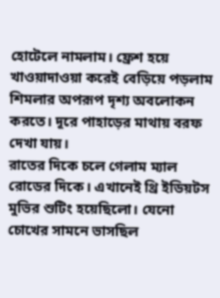হোটেলে নামলাম। ফ্রেশ হয়ে খাওয়াদাওয়া করেই বেড়িয়ে পড়লাম শিমলার অপরূপ দৃশ্য অবলোকন করতে। দূরে পাহাড়ের মাথায় বরফ দেখা যায়।
রাতের দিকে চলে গেলাম ম্যাল রোডের দিকে। এখানেই থ্রি ইডিয়টস মুভির শুটিং হয়েছিলো। যেনো চোখের সামনে ভাসছিল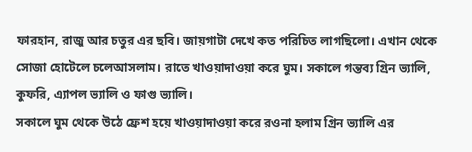ফারহান, রাজু আর চতুর এর ছবি। জায়গাটা দেখে কত পরিচিত লাগছিলো। এখান থেকে সোজা হোটেলে চলেআসলাম। রাতে খাওয়াদাওয়া করে ঘুম। সকালে গন্তব্য গ্রিন ভ্যালি, কুফরি, এ্যাপল ভ্যালি ও ফাগু ভ্যালি।
সকালে ঘুম থেকে উঠে ফ্রেশ হয়ে খাওয়াদাওয়া করে রওনা হলাম গ্রিন ভ্যালি এর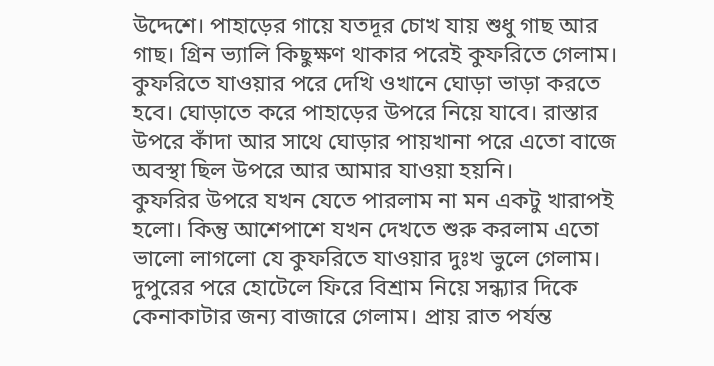উদ্দেশে। পাহাড়ের গায়ে যতদূর চোখ যায় শুধু গাছ আর গাছ। গ্রিন ভ্যালি কিছুক্ষণ থাকার পরেই কুফরিতে গেলাম। কুফরিতে যাওয়ার পরে দেখি ওখানে ঘোড়া ভাড়া করতে হবে। ঘোড়াতে করে পাহাড়ের উপরে নিয়ে যাবে। রাস্তার উপরে কাঁদা আর সাথে ঘোড়ার পায়খানা পরে এতো বাজে অবস্থা ছিল উপরে আর আমার যাওয়া হয়নি।
কুফরির উপরে যখন যেতে পারলাম না মন একটু খারাপই হলো। কিন্তু আশেপাশে যখন দেখতে শুরু করলাম এতো ভালো লাগলো যে কুফরিতে যাওয়ার দুঃখ ভুলে গেলাম। দুপুরের পরে হোটেলে ফিরে বিশ্রাম নিয়ে সন্ধ্যার দিকে কেনাকাটার জন্য বাজারে গেলাম। প্রায় রাত পর্যন্ত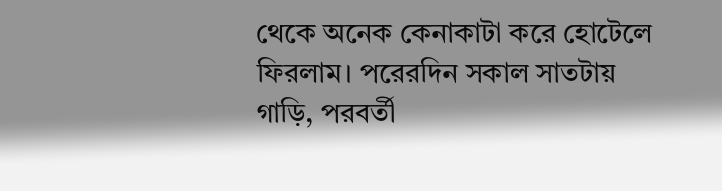থেকে অনেক কেনাকাটা করে হোটেলে ফিরলাম। পরেরদিন সকাল সাতটায় গাড়ি, পরবর্তী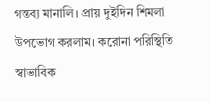গন্তব্য মানালি। প্রায় দুইদিন শিমলা উপভোগ করলাম। করোনা পরিস্থিতি স্বাভাবিক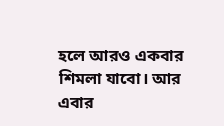হলে আরও একবার শিমলা যাবো। আর এবার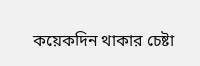কয়েকদিন থাকার চেষ্টা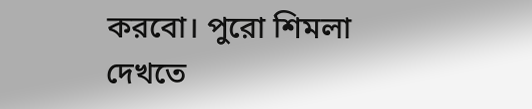করবো। পুরো শিমলা দেখতে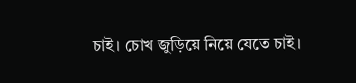চাই। চোখ জুড়িয়ে নিয়ে যেতে চাই।